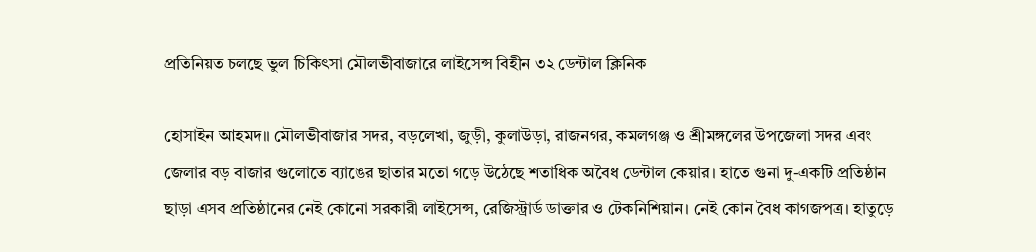প্রতিনিয়ত চলছে ভুল চিকিৎসা মৌলভীবাজারে লাইসেন্স বিহীন ৩২ ডেন্টাল ক্লিনিক

হোসাইন আহমদ॥ মৌলভীবাজার সদর, বড়লেখা, জুড়ী, কুলাউড়া, রাজনগর, কমলগঞ্জ ও শ্রীমঙ্গলের উপজেলা সদর এবং জেলার বড় বাজার গুলোতে ব্যাঙের ছাতার মতো গড়ে উঠেছে শতাধিক অবৈধ ডেন্টাল কেয়ার। হাতে গুনা দু-একটি প্রতিষ্ঠান ছাড়া এসব প্রতিষ্ঠানের নেই কোনো সরকারী লাইসেন্স, রেজিস্ট্রার্ড ডাক্তার ও টেকনিশিয়ান। নেই কোন বৈধ কাগজপত্র। হাতুড়ে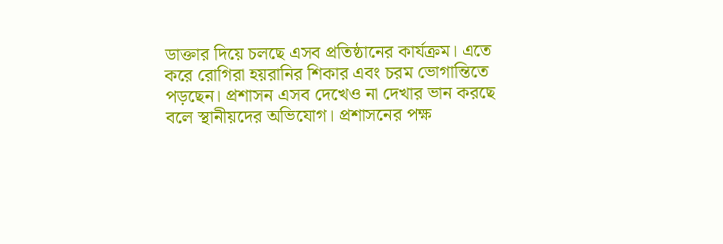ডাক্তার দিয়ে চলছে এসব প্রতিষ্ঠানের কার্যক্রম। এতে করে রোগিরা হয়রানির শিকার এবং চরম ভোগান্তিতে পড়ছেন। প্রশাসন এসব দেখেও না দেখার ভান করছে বলে স্থানীয়দের অভিযোগ। প্রশাসনের পক্ষ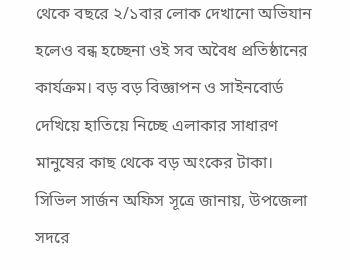থেকে বছরে ২/১বার লোক দেখানো অভিযান হলেও বন্ধ হচ্ছেনা ওই সব অবৈধ প্রতিষ্ঠানের কার্যক্রম। বড় বড় বিজ্ঞাপন ও সাইনবোর্ড দেখিয়ে হাতিয়ে নিচ্ছে এলাকার সাধারণ মানুষের কাছ থেকে বড় অংকের টাকা।
সিভিল সার্জন অফিস সূত্রে জানায়, উপজেলা সদরে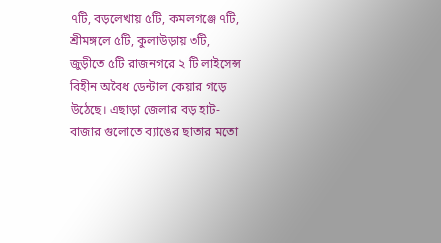৭টি, বড়লেখায় ৫টি, কমলগঞ্জে ৭টি, শ্রীমঙ্গলে ৫টি, কুলাউড়ায় ৩টি, জুড়ীতে ৫টি রাজনগরে ২ টি লাইসেন্স বিহীন অবৈধ ডেন্টাল কেয়ার গড়ে উঠেছে। এছাড়া জেলার বড় হাট-বাজার গুলোতে ব্যাঙের ছাতার মতো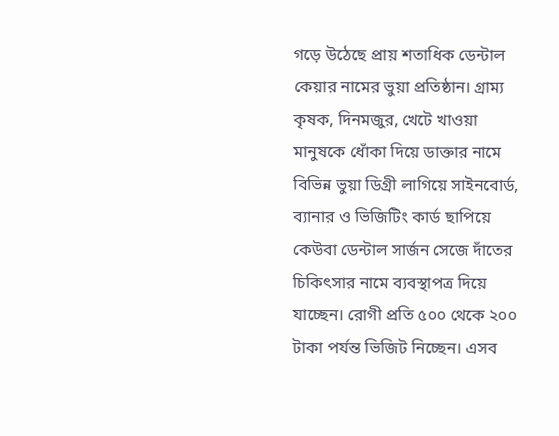গড়ে উঠেছে প্রায় শতাধিক ডেন্টাল কেয়ার নামের ভুয়া প্রতিষ্ঠান। গ্রাম্য কৃষক, দিনমজুর, খেটে খাওয়া মানুষকে ধোঁকা দিয়ে ডাক্তার নামে বিভিন্ন ভুয়া ডিগ্রী লাগিয়ে সাইনবোর্ড, ব্যানার ও ভিজিটিং কার্ড ছাপিয়ে কেউবা ডেন্টাল সার্জন সেজে দাঁতের চিকিৎসার নামে ব্যবস্থাপত্র দিয়ে যাচ্ছেন। রোগী প্রতি ৫০০ থেকে ২০০ টাকা পর্যন্ত ভিজিট নিচ্ছেন। এসব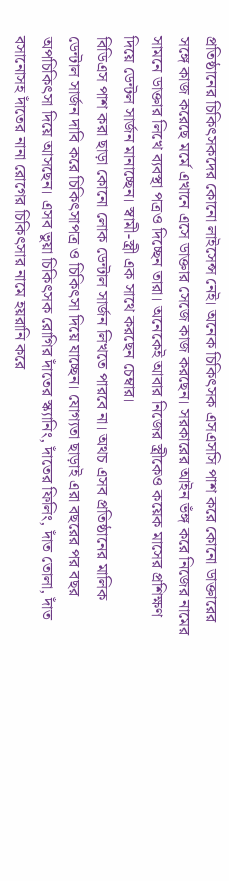প্রতিষ্ঠানের চিকিৎসকদের কোনো লাইসেন্স নেই। অনেক চিকিৎসক এসএসসি পাশ করে কোনো ডাক্তারের সঙ্গে কাজ করেছে মর্মে এখানে এসে ডাক্তার সেজে কাজ করছেন। সরকারের আইন ভঁঙ্গ করে নিজের নামের সামনে ডাক্তার লিখে ব্যবস্থা পত্রও দিচ্ছেন তারা। অনেকেই আবার নিজের স্ত্রীকেও কয়েক মাসের প্রশিক্ষণ দিয়ে ডেন্টল সার্জন মানাচ্ছেন। স্বামী-স্ত্রী এক সাথে করছেন চেম্বার।
বিডিএস পাশ করা ছাড়া কোনো লোক ডেন্টাল সার্জন লিখতে পারবে না। অথচ এসব প্রতিষ্ঠানের মালিক ডেন্টাল সার্জন দাবি করে চিকিৎসাপত্র ও চিকিৎসা দিয়ে যাচ্ছেন। যোগ্যতা ছাড়াই এরা বছরের পর বছর অপচিকিৎসা দিয়ে আসছেন। এসব ভুয়া চিকিৎসক রোগির দাঁতের স্ক্যানিং, দাঁতের ফিলিং, দাঁত তোলা, দাঁত বসানোসহ দাঁতের নানা রোগের চিকিৎসার নামে হয়রানি করে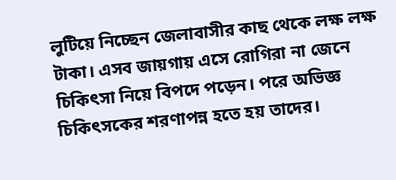লুটিয়ে নিচ্ছেন জেলাবাসীর কাছ থেকে লক্ষ লক্ষ টাকা। এসব জায়গায় এসে রোগিরা না জেনে চিকিৎসা নিয়ে বিপদে পড়েন। পরে অভিজ্ঞ চিকিৎসকের শরণাপন্ন হতে হয় তাদের।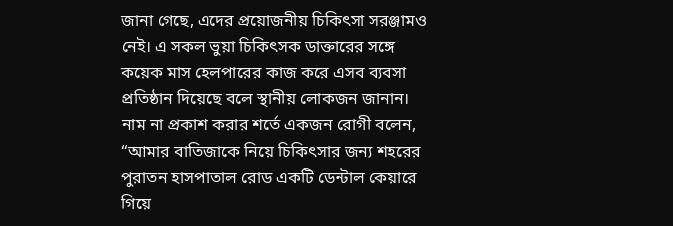জানা গেছে, এদের প্রয়োজনীয় চিকিৎসা সরঞ্জামও নেই। এ সকল ভুয়া চিকিৎসক ডাক্তারের সঙ্গে কয়েক মাস হেলপারের কাজ করে এসব ব্যবসা প্রতিষ্ঠান দিয়েছে বলে স্থানীয় লোকজন জানান।
নাম না প্রকাশ করার শর্তে একজন রোগী বলেন, “আমার বাতিজাকে নিয়ে চিকিৎসার জন্য শহরের পুরাতন হাসপাতাল রোড একটি ডেন্টাল কেয়ারে গিয়ে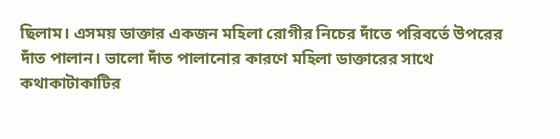ছিলাম। এসময় ডাক্তার একজন মহিলা রোগীর নিচের দাঁতে পরিবর্তে উপরের দাঁত পালান। ভালো দাঁত পালানোর কারণে মহিলা ডাক্তারের সাথে কথাকাটাকাটির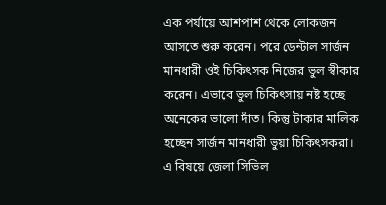এক পর্যায়ে আশপাশ থেকে লোকজন আসতে শুরু করেন। পরে ডেন্টাল সার্জন মানধারী ওই চিকিৎসক নিজের ভুল স্বীকার করেন। এভাবে ভুল চিকিৎসায় নষ্ট হচ্ছে অনেকের ভালো দাঁত। কিন্তু টাকার মালিক হচ্ছেন সার্জন মানধারী ভুয়া চিকিৎসকরা।
এ বিষয়ে জেলা সিভিল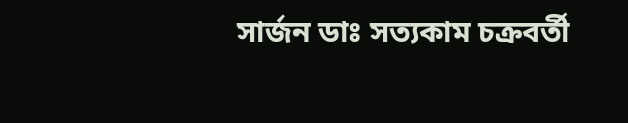সার্জন ডাঃ সত্যকাম চক্রবর্তী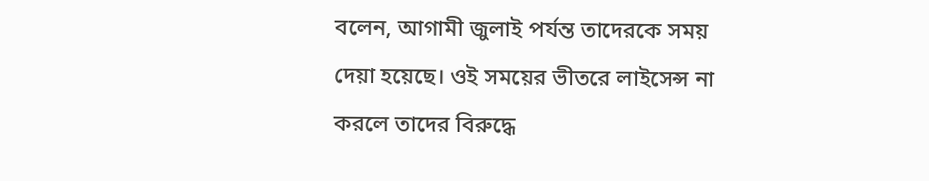বলেন, আগামী জুলাই পর্যন্ত তাদেরকে সময় দেয়া হয়েছে। ওই সময়ের ভীতরে লাইসেন্স না করলে তাদের বিরুদ্ধে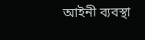আইনী ব্যবস্থা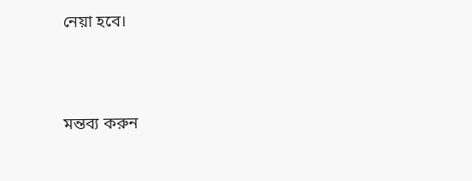নেয়া হবে।



মন্তব্য করুন